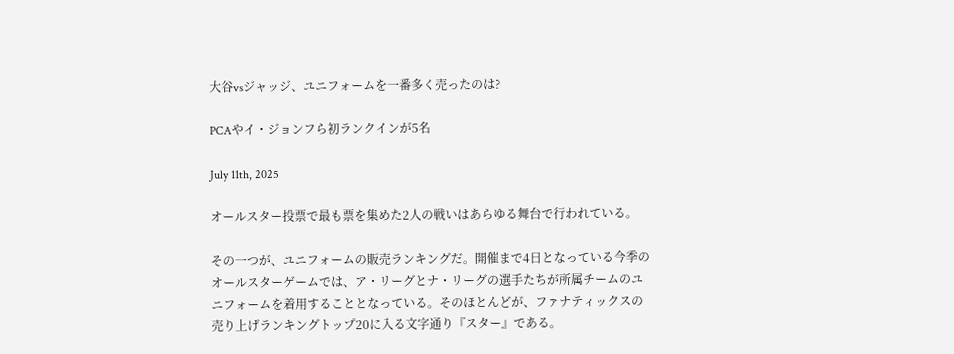大谷vsジャッジ、ユニフォームを一番多く売ったのは?

PCAやイ・ジョンフら初ランクインが5名

July 11th, 2025

オールスター投票で最も票を集めた2人の戦いはあらゆる舞台で行われている。

その一つが、ユニフォームの販売ランキングだ。開催まで4日となっている今季のオールスターゲームでは、ア・リーグとナ・リーグの選手たちが所属チームのユニフォームを着用することとなっている。そのほとんどが、ファナティックスの売り上げランキングトップ20に入る文字通り『スター』である。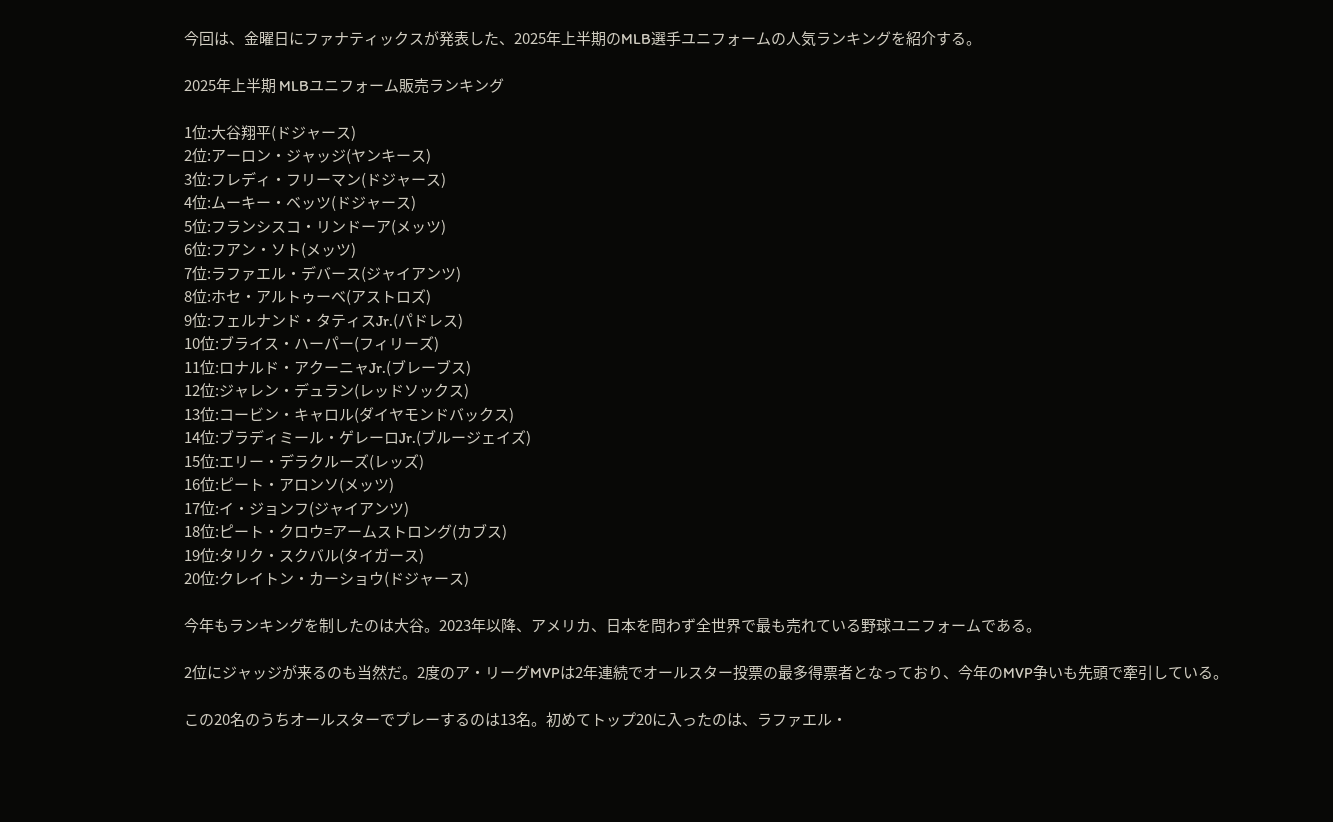今回は、金曜日にファナティックスが発表した、2025年上半期のMLB選手ユニフォームの人気ランキングを紹介する。

2025年上半期 MLBユニフォーム販売ランキング

1位:大谷翔平(ドジャース)
2位:アーロン・ジャッジ(ヤンキース)
3位:フレディ・フリーマン(ドジャース)
4位:ムーキー・ベッツ(ドジャース)
5位:フランシスコ・リンドーア(メッツ)
6位:フアン・ソト(メッツ)
7位:ラファエル・デバース(ジャイアンツ)
8位:ホセ・アルトゥーベ(アストロズ)
9位:フェルナンド・タティスJr.(パドレス)
10位:ブライス・ハーパー(フィリーズ)
11位:ロナルド・アクーニャJr.(ブレーブス)
12位:ジャレン・デュラン(レッドソックス)
13位:コービン・キャロル(ダイヤモンドバックス)
14位:ブラディミール・ゲレーロJr.(ブルージェイズ)
15位:エリー・デラクルーズ(レッズ)
16位:ピート・アロンソ(メッツ)
17位:イ・ジョンフ(ジャイアンツ)
18位:ピート・クロウ=アームストロング(カブス)
19位:タリク・スクバル(タイガース)
20位:クレイトン・カーショウ(ドジャース)

今年もランキングを制したのは大谷。2023年以降、アメリカ、日本を問わず全世界で最も売れている野球ユニフォームである。

2位にジャッジが来るのも当然だ。2度のア・リーグMVPは2年連続でオールスター投票の最多得票者となっており、今年のMVP争いも先頭で牽引している。

この20名のうちオールスターでプレーするのは13名。初めてトップ20に入ったのは、ラファエル・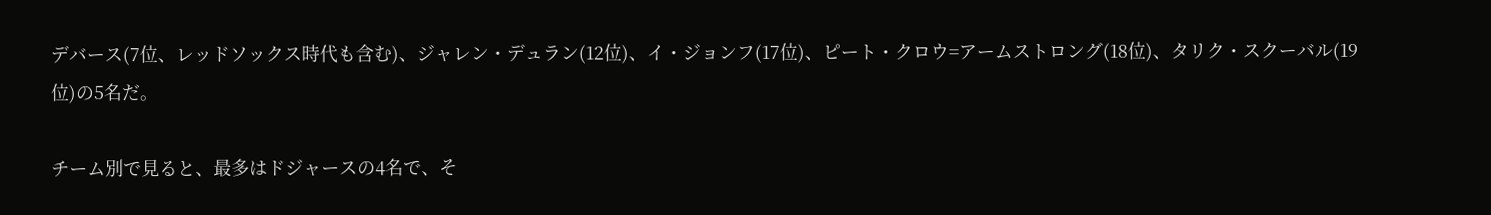デバース(7位、レッドソックス時代も含む)、ジャレン・デュラン(12位)、イ・ジョンフ(17位)、ピート・クロウ=アームストロング(18位)、タリク・スクーバル(19位)の5名だ。

チーム別で見ると、最多はドジャースの4名で、そ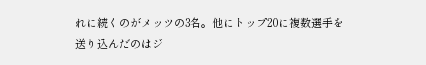れに続くのがメッツの3名。他にトップ20に複数選手を送り込んだのはジ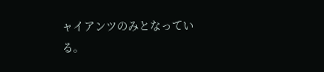ャイアンツのみとなっている。